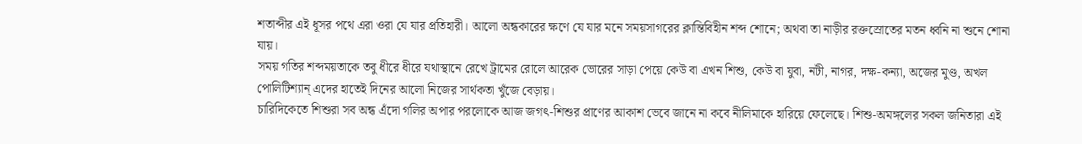শতাব্দীর এই ধূসর পথে এরা ওরা যে যার প্রতিহারী। আলো অন্ধকারের ক্ষণে যে যার মনে সময়সাগরের ক্লান্তিবিহীন শব্দ শোনে; অথবা তা নাড়ীর রক্তস্রোতের মতন ধ্বনি না শুনে শোনা যায়।
সময় গতির শব্দময়তাকে তবু ধীরে ধীরে যথাস্থানে রেখে ট্রামের রোলে আরেক ভোরের সাড়া পেয়ে কেউ বা এখন শিশু, কেউ বা যুবা, নটী, নাগর, দক্ষ-কন্যা, অজের মুণ্ড, অখল পোলিটিশ্যান্ এদের হাতেই দিনের আলো নিজের সার্থকতা খুঁজে বেড়ায়।
চারিদিকেতে শিশুরা সব অন্ধ এঁদো গলির অপার পরলোকে আজ জগৎ-শিশুর প্রাণের আকাশ ভেবে জানে না কবে নীলিমাকে হারিয়ে ফেলেছে। শিশু-অমঙ্গলের সকল জনিতারা এই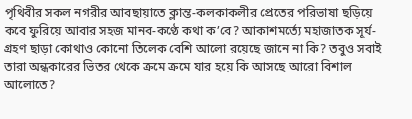পৃথিবীর সকল নগরীর আবছায়াতে ক্লান্ত-কলকাকলীর প্রেতের পরিভাষা ছড়িয়ে কবে ফুরিয়ে আবার সহজ মানব-কণ্ঠে কথা ক’বে? আকাশমর্ত্যে মহাজাতক সূর্য-গ্রহণ ছাড়া কোথাও কোনো তিলেক বেশি আলো রয়েছে জানে না কি? তবুও সবাই তারা অন্ধকারের ভিতর থেকে ক্রমে ক্রমে যার হয়ে কি আসছে আরো বিশাল আলোতে?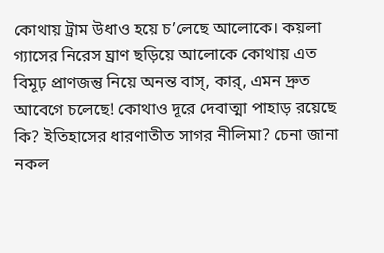কোথায় ট্রাম উধাও হয়ে চ’লেছে আলোকে। কয়লা গ্যাসের নিরেস ঘ্রাণ ছড়িয়ে আলোকে কোথায় এত বিমূঢ় প্রাণজন্তু নিয়ে অনন্ত বাস্, কার্, এমন দ্রুত আবেগে চলেছে! কোথাও দূরে দেবাত্মা পাহাড় রয়েছে কি? ইতিহাসের ধারণাতীত সাগর নীলিমা? চেনা জানা নকল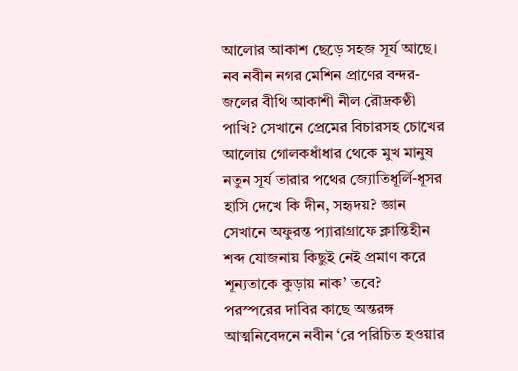আলোর আকাশ ছেড়ে সহজ সূর্য আছে। নব নবীন নগর মেশিন প্রাণের বন্দর- জলের বীথি আকাশী নীল রৌদ্রকণ্ঠী পাখি? সেখানে প্রেমের বিচারসহ চোখের আলোয় গোলকধাঁধার থেকে মুখ মানুষ নতুন সূর্য তারার পথের জ্যোতিধূর্লি-ধূসর হাসি দেখে কি দীন, সহৃদয়? জ্ঞান সেখানে অফুরন্ত প্যারাগ্রাফে ক্লান্তিহীন শব্দ যোজনায় কিছুই নেই প্রমাণ করে শূন্যতাকে কুড়ায় নাক’ তবে?
পরস্পরের দাবির কাছে অন্তরঙ্গ আত্মনিবেদনে নবীন ‘রে পরিচিত হওয়ার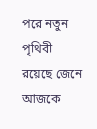পরে নতুন পৃথিবী রয়েছে জেনে আজকে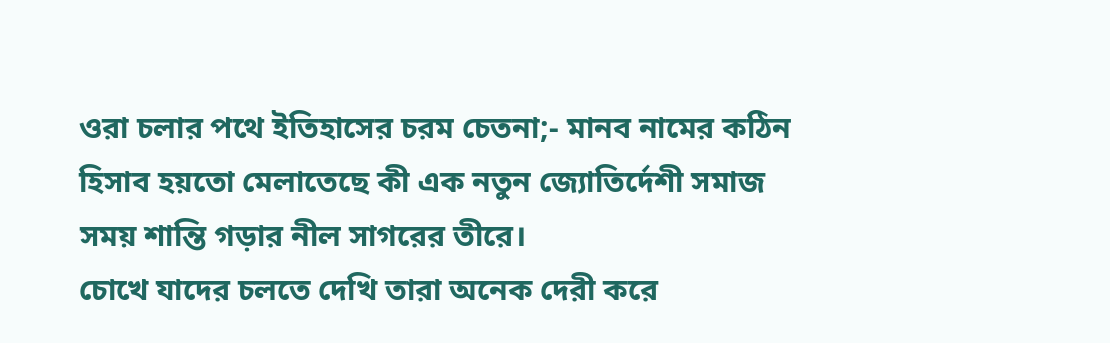ওরা চলার পথে ইতিহাসের চরম চেতনা;- মানব নামের কঠিন হিসাব হয়তো মেলাতেছে কী এক নতুন জ্যোতির্দেশী সমাজ সময় শান্তি গড়ার নীল সাগরের তীরে।
চোখে যাদের চলতে দেখি তারা অনেক দেরী করে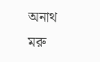অনাথ মরু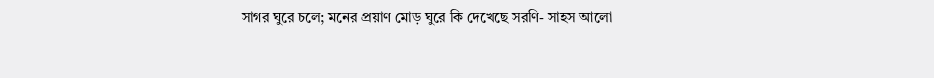সাগর ঘুরে চলে; মনের প্রয়াণ মোড় ঘুরে কি দেখেছে সরণি- সাহস আলো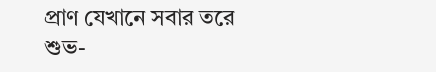প্রাণ যেখানে সবার তরে শুভ-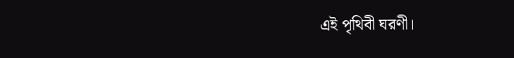এই পৃথিবী ঘরণী।